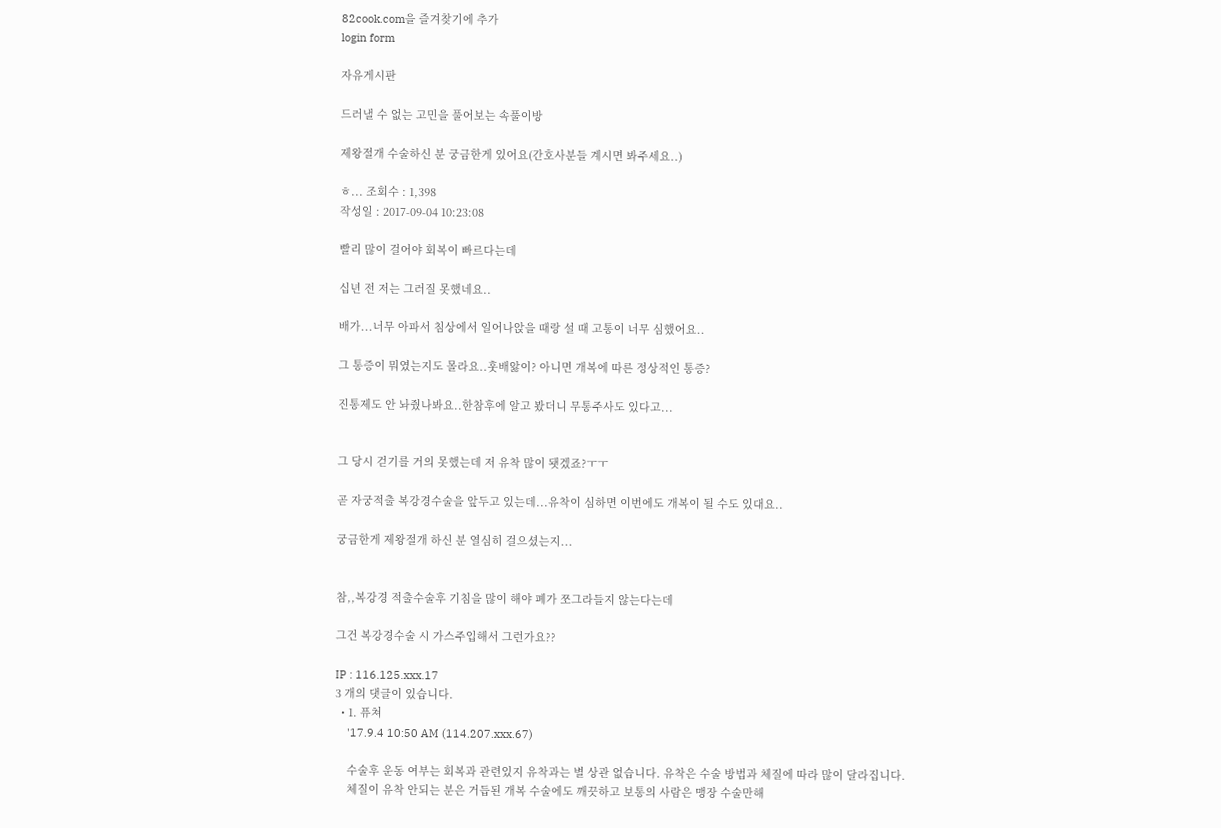82cook.com을 즐겨찾기에 추가
login form

자유게시판

드러낼 수 없는 고민을 풀어보는 속풀이방

제왕절개 수술하신 분 궁금한게 있어요(간호사분들 계시면 봐주세요..)

ㅎ... 조회수 : 1,398
작성일 : 2017-09-04 10:23:08

빨리 많이 걸어야 회복이 빠르다는데

십년 전 저는 그러질 못했네요..

배가...너무 아파서 침상에서 일어나앉을 때랑 설 때 고통이 너무 심했어요..

그 통증이 뭐였는지도 몰라요..훗배앓이? 아니면 개복에 따른 정상적인 통증?

진통제도 안 놔줬나봐요..한참후에 알고 봤더니 무통주사도 있다고...


그 당시 걷기를 거의 못했는데 저 유착 많이 됏겠죠?ㅜㅜ

곧 자궁적출 복강경수술을 앞두고 있는데...유착이 심하면 이번에도 개복이 될 수도 있대요..

궁금한게 제왕절개 하신 분 열심히 걸으셨는지...


참,,복강경 적출수술후 기침을 많이 해야 폐가 쪼그라들지 않는다는데

그건 복강경수술 시 가스주입해서 그런가요??

IP : 116.125.xxx.17
3 개의 댓글이 있습니다.
  • 1. 퓨쳐
    '17.9.4 10:50 AM (114.207.xxx.67)

    수술후 운동 여부는 회복과 관련있지 유착과는 별 상관 없습니다. 유착은 수술 방법과 체질에 따라 많이 달라집니다.
    체질이 유착 안되는 분은 거듭된 개복 수술에도 깨끗하고 보통의 사람은 맹장 수술만해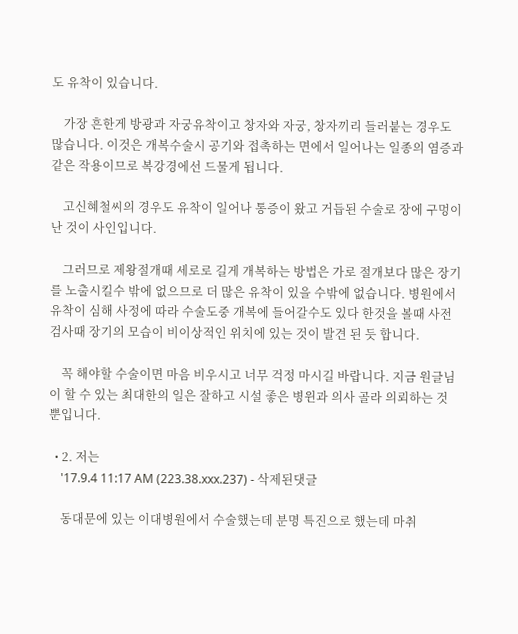도 유착이 있습니다.

    가장 흔한게 방광과 자궁유착이고 창자와 자궁, 창자끼리 들러붙는 경우도 많습니다. 이것은 개복수술시 공기와 접촉하는 면에서 일어나는 일종의 염증과 같은 작용이므로 복강경에선 드물게 됩니다.

    고신혜철씨의 경우도 유착이 일어나 통증이 왔고 거듭된 수술로 장에 구멍이 난 것이 사인입니다.

    그러므로 제왕절개때 세로로 길게 개복하는 방법은 가로 절개보다 많은 장기를 노출시킬수 밖에 없으므로 더 많은 유착이 있을 수밖에 없습니다. 병원에서 유착이 심해 사정에 따라 수술도중 개복에 들어갈수도 있다 한것을 볼때 사전 검사때 장기의 모습이 비이상적인 위치에 있는 것이 발견 된 듯 합니다.

    꼭 해야할 수술이면 마음 비우시고 너무 걱정 마시길 바랍니다. 지금 원글님이 할 수 있는 최대한의 일은 잘하고 시설 좋은 병윈과 의사 골라 의뢰하는 것 뿐입니다.

  • 2. 저는
    '17.9.4 11:17 AM (223.38.xxx.237) - 삭제된댓글

    동대문에 있는 이대병원에서 수술했는데 분명 특진으로 했는데 마취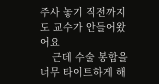주사 놓기 직전까지도 교수가 안들어왔어요
    근데 수술 봉합을 너무 타이트하게 해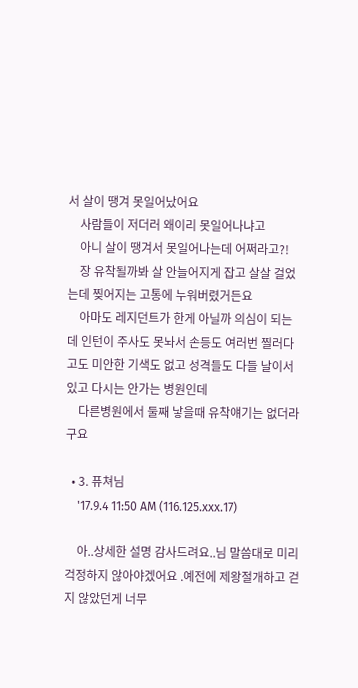서 살이 땡겨 못일어났어요
    사람들이 저더러 왜이리 못일어나냐고
    아니 살이 땡겨서 못일어나는데 어쩌라고?!
    장 유착될까봐 살 안늘어지게 잡고 살살 걸었는데 찢어지는 고통에 누워버렸거든요
    아마도 레지던트가 한게 아닐까 의심이 되는데 인턴이 주사도 못놔서 손등도 여러번 찔러다고도 미안한 기색도 없고 성격들도 다들 날이서있고 다시는 안가는 병원인데
    다른병원에서 둘째 낳을때 유착얘기는 없더라구요

  • 3. 퓨쳐님
    '17.9.4 11:50 AM (116.125.xxx.17)

    아..상세한 설명 감사드려요..님 말씀대로 미리 걱정하지 않아야겠어요 .예전에 제왕절개하고 걷지 않았던게 너무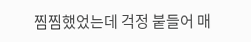찜찜했었는데 걱정 붙들어 매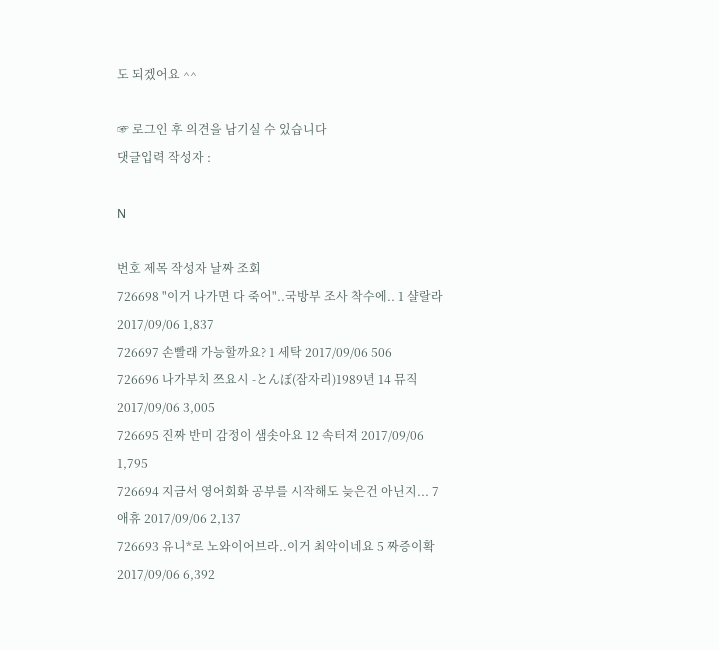도 되겠어요 ^^

☞ 로그인 후 의견을 남기실 수 있습니다
댓글입력 작성자 :

N

번호 제목 작성자 날짜 조회
726698 "이거 나가면 다 죽어"..국방부 조사 착수에.. 1 샬랄라 2017/09/06 1,837
726697 손빨래 가능할까요? 1 세탁 2017/09/06 506
726696 나가부치 쯔요시 -とんぼ(잠자리)1989년 14 뮤직 2017/09/06 3,005
726695 진짜 반미 감정이 샘솟아요 12 속터져 2017/09/06 1,795
726694 지금서 영어회화 공부를 시작해도 늦은건 아닌지... 7 애휴 2017/09/06 2,137
726693 유니*로 노와이어브라..이거 최악이네요 5 짜증이확 2017/09/06 6,392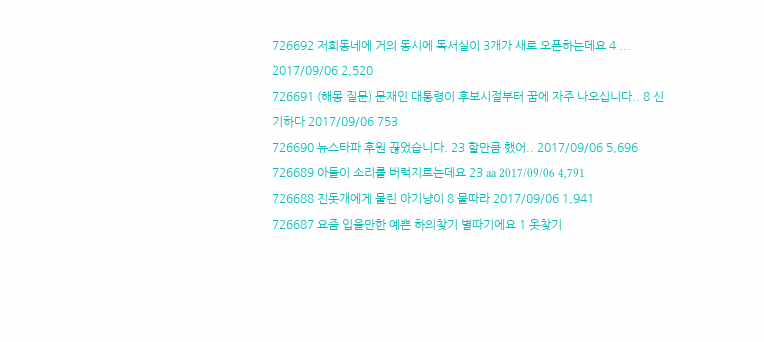726692 저희동네에 거의 동시에 독서실이 3개가 새로 오픈하는데요 4 ... 2017/09/06 2,520
726691 (해몽 질문) 문재인 대통령이 후보시절부터 꿈에 자주 나오십니다.. 8 신기하다 2017/09/06 753
726690 뉴스타파 후원 끊었습니다. 23 할만큼 했어.. 2017/09/06 5,696
726689 아들이 소리를 버럭지르는데요 23 aa 2017/09/06 4,791
726688 진돗개에게 물린 아기냥이 8 물따라 2017/09/06 1,941
726687 요즘 입을만한 예쁜 하의찾기 별따기에요 1 옷찾기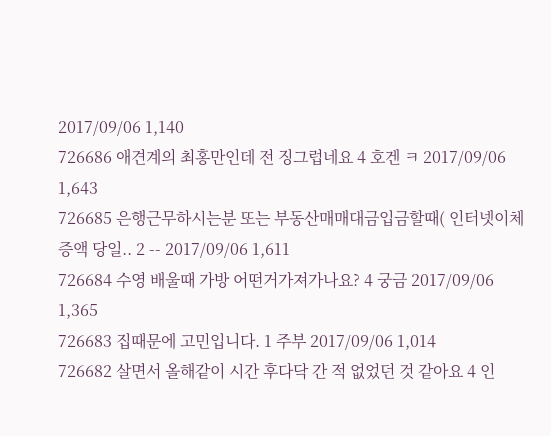2017/09/06 1,140
726686 애견계의 최홍만인데 전 징그럽네요 4 호겐 ㅋ 2017/09/06 1,643
726685 은행근무하시는분 또는 부동산매매대금입금할때( 인터넷이체증액 당일.. 2 -- 2017/09/06 1,611
726684 수영 배울때 가방 어떤거가져가나요? 4 궁금 2017/09/06 1,365
726683 집때문에 고민입니다. 1 주부 2017/09/06 1,014
726682 살면서 올해같이 시간 후다닥 간 적 없었던 것 같아요 4 인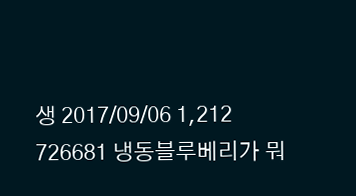생 2017/09/06 1,212
726681 냉동블루베리가 뭐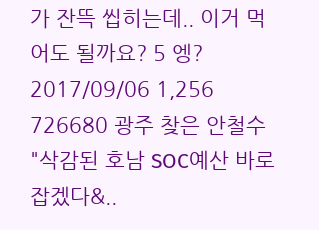가 잔뜩 씹히는데.. 이거 먹어도 될까요? 5 엥? 2017/09/06 1,256
726680 광주 찾은 안철수 "삭감된 호남 SOC예산 바로잡겠다&..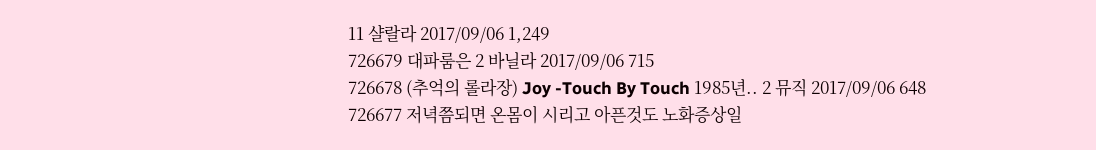11 샬랄라 2017/09/06 1,249
726679 대파룸은 2 바닐라 2017/09/06 715
726678 (추억의 롤라장) Joy -Touch By Touch 1985년.. 2 뮤직 2017/09/06 648
726677 저녁쯤되면 온몸이 시리고 아픈것도 노화증상일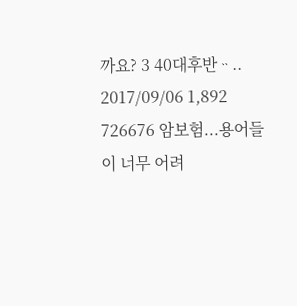까요? 3 40대후반ᆢ.. 2017/09/06 1,892
726676 암보험...용어들이 너무 어려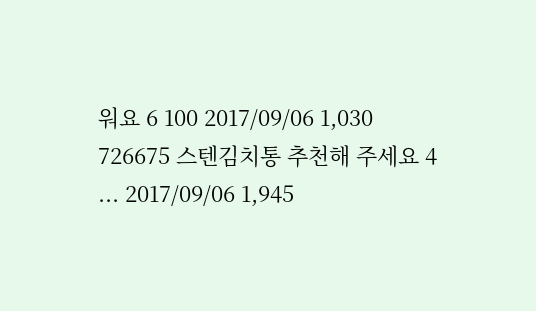워요 6 100 2017/09/06 1,030
726675 스텐김치통 추천해 주세요 4 ... 2017/09/06 1,945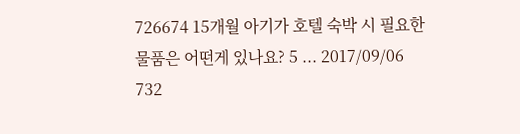726674 15개월 아기가 호텔 숙박 시 필요한 물품은 어떤게 있나요? 5 ... 2017/09/06 732